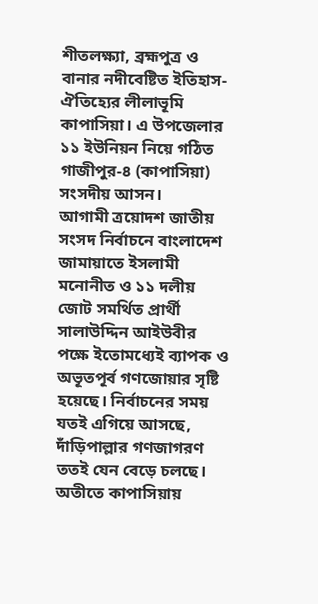শীতলক্ষ্যা, ব্রহ্মপুত্র ও বানার নদীবেষ্টিত ইতিহাস-ঐতিহ্যের লীলাভূমি কাপাসিয়া। এ উপজেলার ১১ ইউনিয়ন নিয়ে গঠিত গাজীপুর-৪ (কাপাসিয়া) সংসদীয় আসন।
আগামী ত্রয়োদশ জাতীয় সংসদ নির্বাচনে বাংলাদেশ জামায়াতে ইসলামী মনোনীত ও ১১ দলীয় জোট সমর্থিত প্রার্থী সালাউদ্দিন আইউবীর পক্ষে ইতোমধ্যেই ব্যাপক ও অভূতপূর্ব গণজোয়ার সৃষ্টি হয়েছে। নির্বাচনের সময় যতই এগিয়ে আসছে, দাঁড়িপাল্লার গণজাগরণ ততই যেন বেড়ে চলছে। অতীতে কাপাসিয়ায়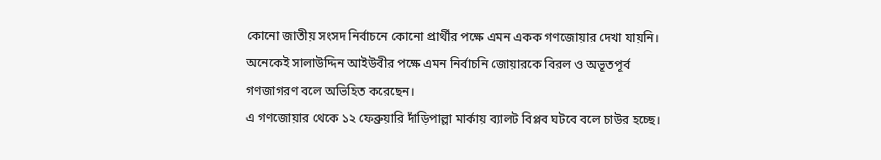কোনো জাতীয় সংসদ নির্বাচনে কোনো প্রার্থীর পক্ষে এমন একক গণজোয়ার দেখা যায়নি। অনেকেই সালাউদ্দিন আইউবীর পক্ষে এমন নির্বাচনি জোয়ারকে বিরল ও অভূতপূর্ব গণজাগরণ বলে অভিহিত করেছেন।
এ গণজোয়ার থেকে ১২ ফেব্রুয়ারি দাঁড়িপাল্লা মার্কায় ব্যালট বিপ্লব ঘটবে বলে চাউর হচ্ছে।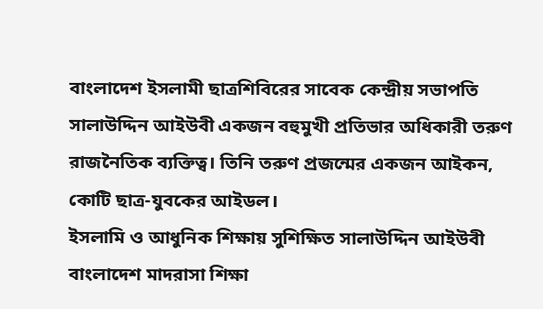বাংলাদেশ ইসলামী ছাত্রশিবিরের সাবেক কেন্দ্রীয় সভাপতি সালাউদ্দিন আইউবী একজন বহুমুখী প্রতিভার অধিকারী তরুণ রাজনৈতিক ব্যক্তিত্ব। তিনি তরুণ প্রজন্মের একজন আইকন, কোটি ছাত্র-যুবকের আইডল।
ইসলামি ও আধুনিক শিক্ষায় সুশিক্ষিত সালাউদ্দিন আইউবী বাংলাদেশ মাদরাসা শিক্ষা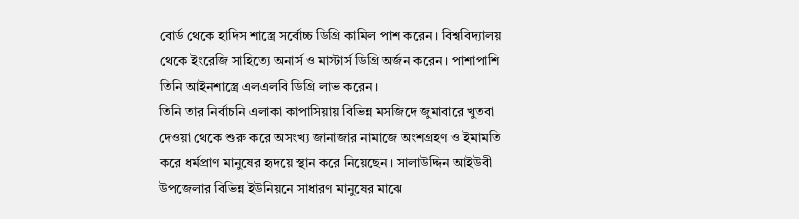বোর্ড থেকে হাদিস শাস্ত্রে সর্বোচ্চ ডিগ্রি কামিল পাশ করেন। বিশ্ববিদ্যালয় থেকে ইংরেজি সাহিত্যে অনার্স ও মাস্টার্স ডিগ্রি অর্জন করেন। পাশাপাশি তিনি আইনশাস্ত্রে এলএলবি ডিগ্রি লাভ করেন।
তিনি তার নির্বাচনি এলাকা কাপাসিয়ায় বিভিন্ন মসজিদে জুমাবারে খুতবা দেওয়া থেকে শুরু করে অসংখ্য জানাজার নামাজে অংশগ্রহণ ও ইমামতি করে ধর্মপ্রাণ মানুষের হৃদয়ে স্থান করে নিয়েছেন। সালাউদ্দিন আইউবী উপজেলার বিভিন্ন ইউনিয়নে সাধারণ মানুষের মাঝে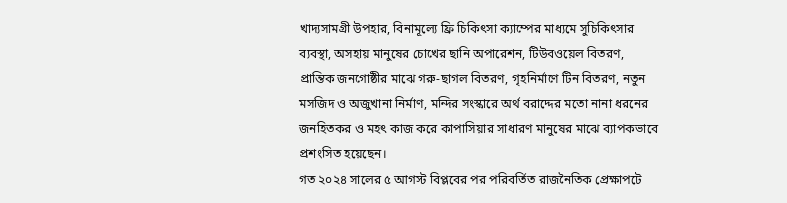খাদ্যসামগ্রী উপহার, বিনামূল্যে ফ্রি চিকিৎসা ক্যাম্পের মাধ্যমে সুচিকিৎসার ব্যবস্থা, অসহায় মানুষের চোখের ছানি অপারেশন, টিউবওয়েল বিতরণ, প্রান্তিক জনগোষ্ঠীর মাঝে গরু-ছাগল বিতরণ, গৃহনির্মাণে টিন বিতরণ, নতুন মসজিদ ও অজুখানা নির্মাণ, মন্দির সংস্কারে অর্থ বরাদ্দের মতো নানা ধরনের জনহিতকর ও মহৎ কাজ করে কাপাসিয়ার সাধারণ মানুষের মাঝে ব্যাপকভাবে প্রশংসিত হয়েছেন।
গত ২০২৪ সালের ৫ আগস্ট বিপ্লবের পর পরিবর্তিত রাজনৈতিক প্রেক্ষাপটে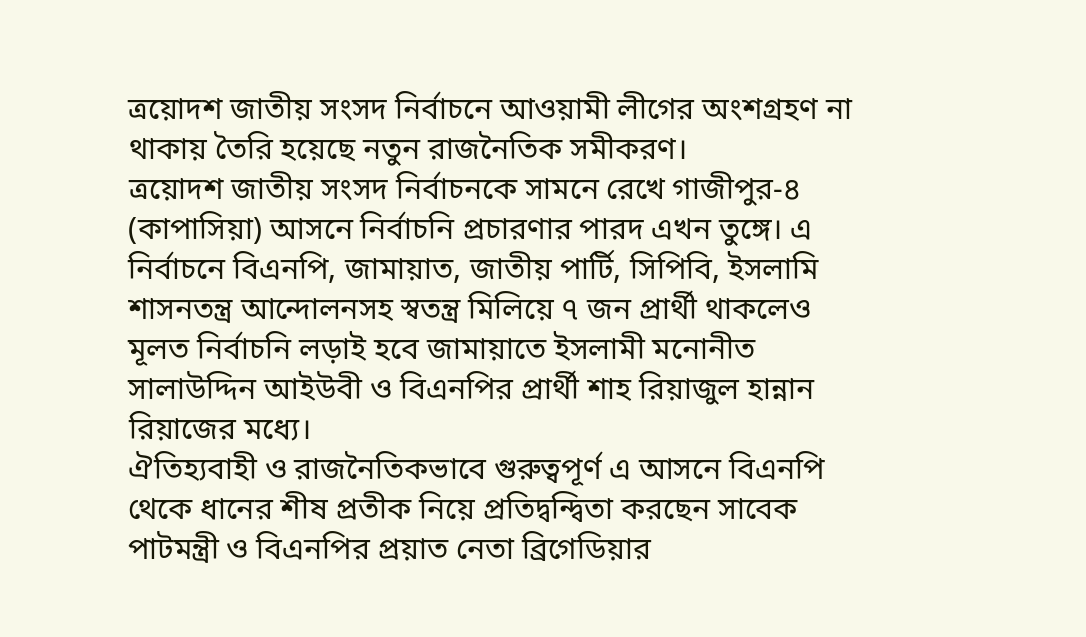ত্রয়োদশ জাতীয় সংসদ নির্বাচনে আওয়ামী লীগের অংশগ্রহণ না থাকায় তৈরি হয়েছে নতুন রাজনৈতিক সমীকরণ।
ত্রয়োদশ জাতীয় সংসদ নির্বাচনকে সামনে রেখে গাজীপুর-৪ (কাপাসিয়া) আসনে নির্বাচনি প্রচারণার পারদ এখন তুঙ্গে। এ নির্বাচনে বিএনপি, জামায়াত, জাতীয় পার্টি, সিপিবি, ইসলামি শাসনতন্ত্র আন্দোলনসহ স্বতন্ত্র মিলিয়ে ৭ জন প্রার্থী থাকলেও মূলত নির্বাচনি লড়াই হবে জামায়াতে ইসলামী মনোনীত সালাউদ্দিন আইউবী ও বিএনপির প্রার্থী শাহ রিয়াজুল হান্নান রিয়াজের মধ্যে।
ঐতিহ্যবাহী ও রাজনৈতিকভাবে গুরুত্বপূর্ণ এ আসনে বিএনপি থেকে ধানের শীষ প্রতীক নিয়ে প্রতিদ্বন্দ্বিতা করছেন সাবেক পাটমন্ত্রী ও বিএনপির প্রয়াত নেতা ব্রিগেডিয়ার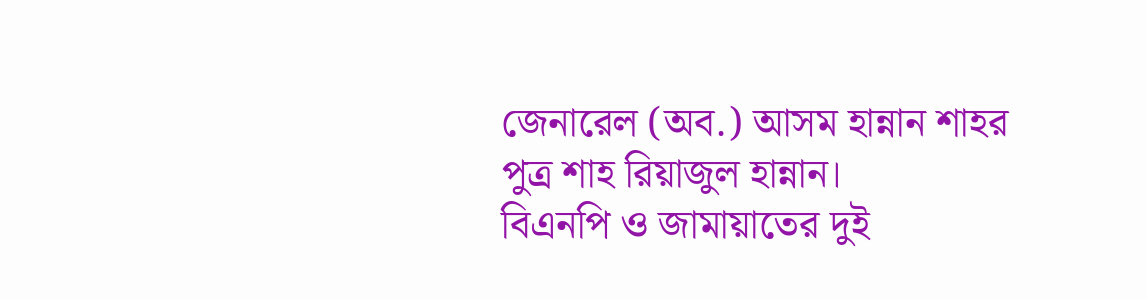জেনারেল (অব.) আসম হান্নান শাহর পুত্র শাহ রিয়াজুল হান্নান।
বিএনপি ও জামায়াতের দুই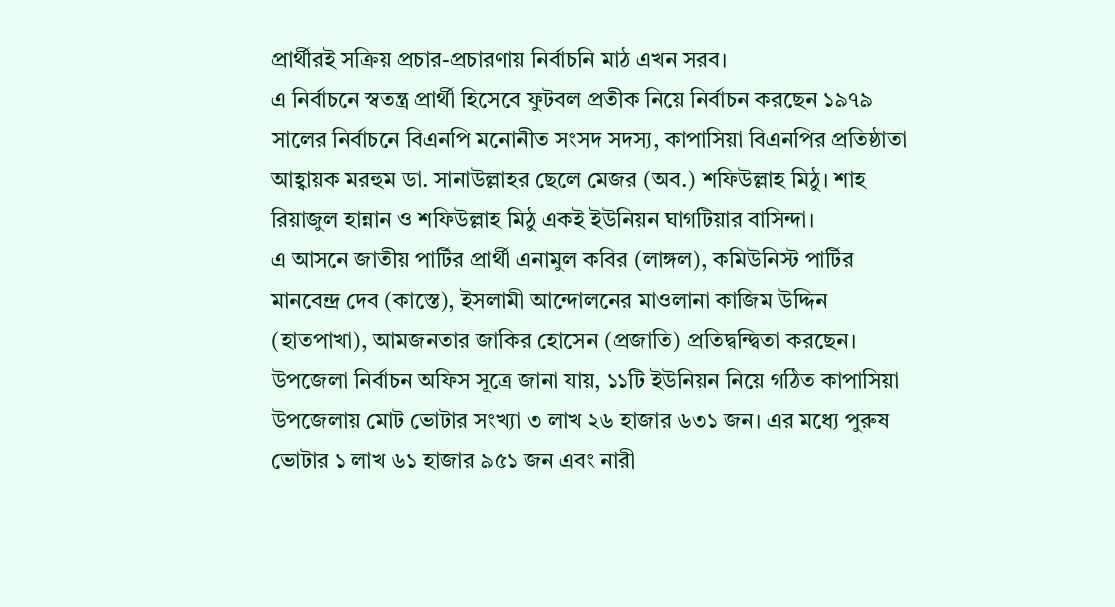প্রার্থীরই সক্রিয় প্রচার-প্রচারণায় নির্বাচনি মাঠ এখন সরব।
এ নির্বাচনে স্বতন্ত্র প্রার্থী হিসেবে ফুটবল প্রতীক নিয়ে নির্বাচন করছেন ১৯৭৯ সালের নির্বাচনে বিএনপি মনোনীত সংসদ সদস্য, কাপাসিয়া বিএনপির প্রতিষ্ঠাতা আহ্বায়ক মরহুম ডা. সানাউল্লাহর ছেলে মেজর (অব.) শফিউল্লাহ মিঠু। শাহ রিয়াজুল হান্নান ও শফিউল্লাহ মিঠু একই ইউনিয়ন ঘাগটিয়ার বাসিন্দা।
এ আসনে জাতীয় পার্টির প্রার্থী এনামুল কবির (লাঙ্গল), কমিউনিস্ট পার্টির মানবেন্দ্র দেব (কাস্তে), ইসলামী আন্দোলনের মাওলানা কাজিম উদ্দিন (হাতপাখা), আমজনতার জাকির হোসেন (প্রজাতি) প্রতিদ্বন্দ্বিতা করছেন।
উপজেলা নির্বাচন অফিস সূত্রে জানা যায়, ১১টি ইউনিয়ন নিয়ে গঠিত কাপাসিয়া উপজেলায় মোট ভোটার সংখ্যা ৩ লাখ ২৬ হাজার ৬৩১ জন। এর মধ্যে পুরুষ ভোটার ১ লাখ ৬১ হাজার ৯৫১ জন এবং নারী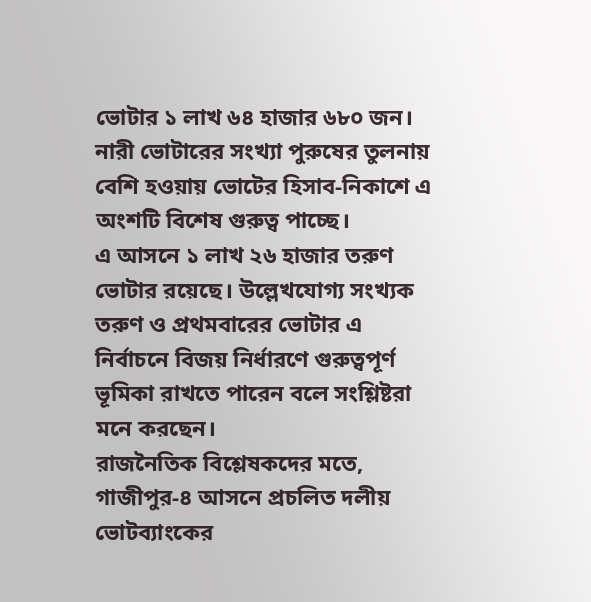ভোটার ১ লাখ ৬৪ হাজার ৬৮০ জন। নারী ভোটারের সংখ্যা পুরুষের তুলনায় বেশি হওয়ায় ভোটের হিসাব-নিকাশে এ অংশটি বিশেষ গুরুত্ব পাচ্ছে।
এ আসনে ১ লাখ ২৬ হাজার তরুণ ভোটার রয়েছে। উল্লেখযোগ্য সংখ্যক তরুণ ও প্রথমবারের ভোটার এ নির্বাচনে বিজয় নির্ধারণে গুরুত্বপূর্ণ ভূমিকা রাখতে পারেন বলে সংশ্লিষ্টরা মনে করছেন।
রাজনৈতিক বিশ্লেষকদের মতে, গাজীপুর-৪ আসনে প্রচলিত দলীয় ভোটব্যাংকের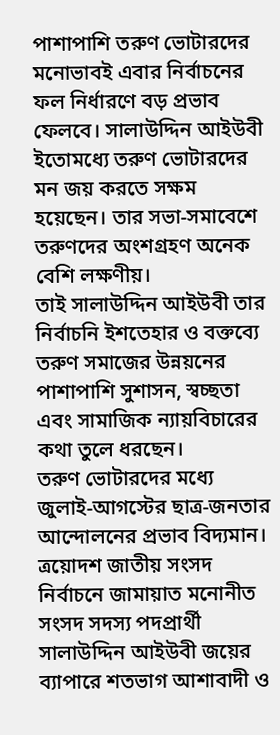পাশাপাশি তরুণ ভোটারদের মনোভাবই এবার নির্বাচনের ফল নির্ধারণে বড় প্রভাব ফেলবে। সালাউদ্দিন আইউবী ইতোমধ্যে তরুণ ভোটারদের মন জয় করতে সক্ষম হয়েছেন। তার সভা-সমাবেশে তরুণদের অংশগ্রহণ অনেক বেশি লক্ষণীয়।
তাই সালাউদ্দিন আইউবী তার নির্বাচনি ইশতেহার ও বক্তব্যে তরুণ সমাজের উন্নয়নের পাশাপাশি সুশাসন, স্বচ্ছতা এবং সামাজিক ন্যায়বিচারের কথা তুলে ধরছেন।
তরুণ ভোটারদের মধ্যে জুলাই-আগস্টের ছাত্র-জনতার আন্দোলনের প্রভাব বিদ্যমান। ত্রয়োদশ জাতীয় সংসদ নির্বাচনে জামায়াত মনোনীত সংসদ সদস্য পদপ্রার্থী সালাউদ্দিন আইউবী জয়ের ব্যাপারে শতভাগ আশাবাদী ও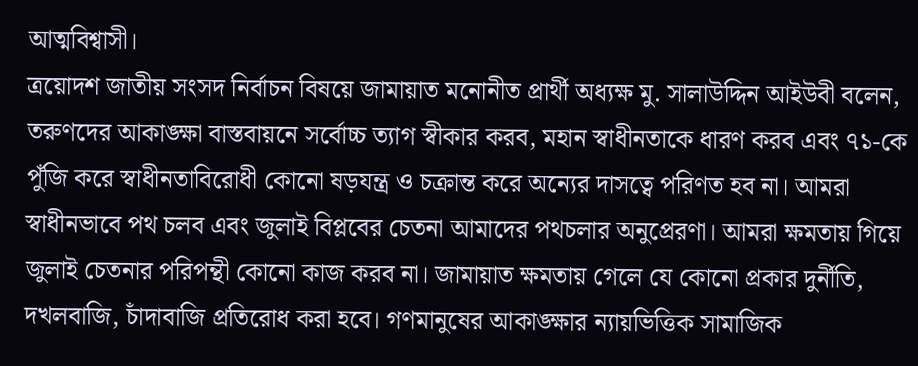আত্মবিশ্বাসী।
ত্রয়োদশ জাতীয় সংসদ নির্বাচন বিষয়ে জামায়াত মনোনীত প্রার্থী অধ্যক্ষ মু. সালাউদ্দিন আইউবী বলেন, তরুণদের আকাঙ্ক্ষা বাস্তবায়নে সর্বোচ্চ ত্যাগ স্বীকার করব, মহান স্বাধীনতাকে ধারণ করব এবং ৭১-কে পুঁজি করে স্বাধীনতাবিরোধী কোনো ষড়যন্ত্র ও চক্রান্ত করে অন্যের দাসত্বে পরিণত হব না। আমরা স্বাধীনভাবে পথ চলব এবং জুলাই বিপ্লবের চেতনা আমাদের পথচলার অনুপ্রেরণা। আমরা ক্ষমতায় গিয়ে জুলাই চেতনার পরিপন্থী কোনো কাজ করব না। জামায়াত ক্ষমতায় গেলে যে কোনো প্রকার দুর্নীতি, দখলবাজি, চাঁদাবাজি প্রতিরোধ করা হবে। গণমানুষের আকাঙ্ক্ষার ন্যায়ভিত্তিক সামাজিক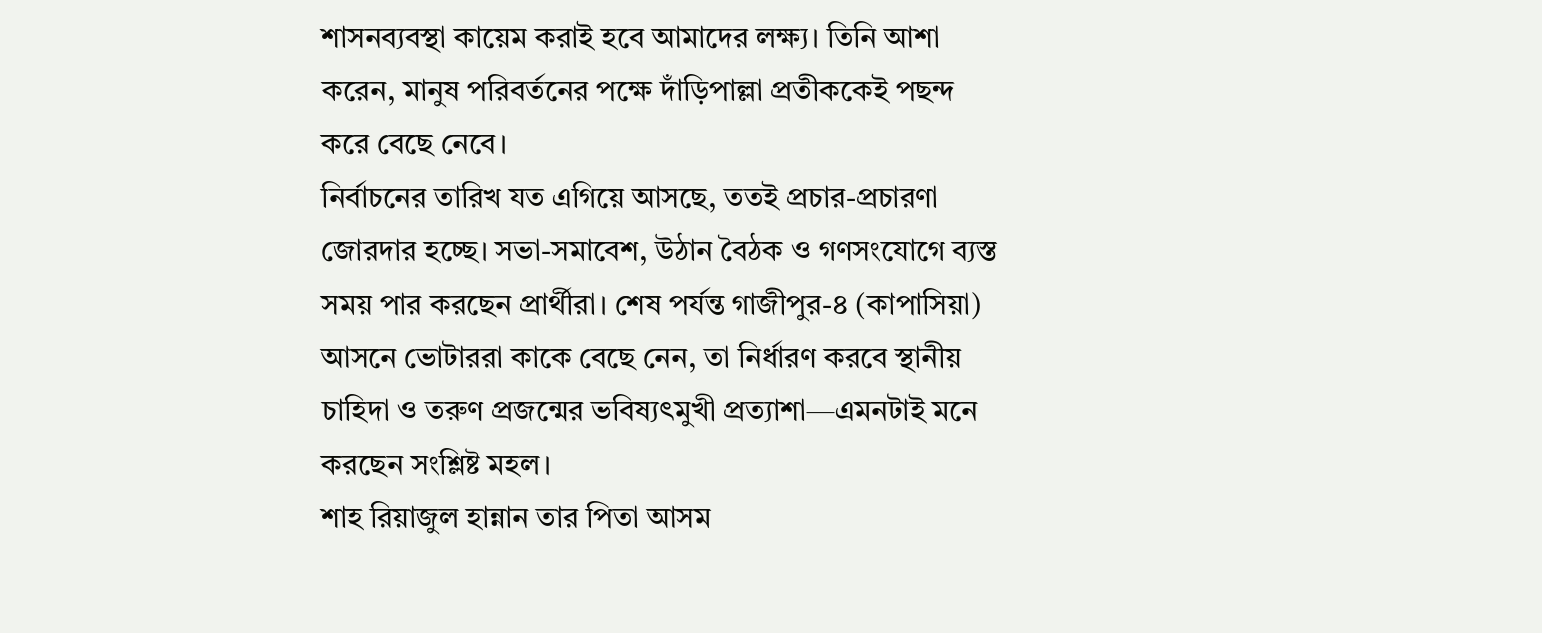শাসনব্যবস্থা কায়েম করাই হবে আমাদের লক্ষ্য। তিনি আশা করেন, মানুষ পরিবর্তনের পক্ষে দাঁড়িপাল্লা প্রতীককেই পছন্দ করে বেছে নেবে।
নির্বাচনের তারিখ যত এগিয়ে আসছে, ততই প্রচার-প্রচারণা জোরদার হচ্ছে। সভা-সমাবেশ, উঠান বৈঠক ও গণসংযোগে ব্যস্ত সময় পার করছেন প্রার্থীরা। শেষ পর্যন্ত গাজীপুর-৪ (কাপাসিয়া) আসনে ভোটাররা কাকে বেছে নেন, তা নির্ধারণ করবে স্থানীয় চাহিদা ও তরুণ প্রজন্মের ভবিষ্যৎমুখী প্রত্যাশা—এমনটাই মনে করছেন সংশ্লিষ্ট মহল।
শাহ রিয়াজুল হান্নান তার পিতা আসম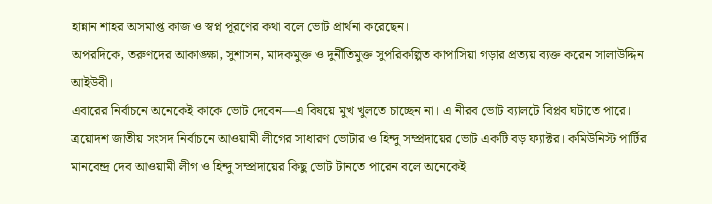হান্নান শাহর অসমাপ্ত কাজ ও স্বপ্ন পূরণের কথা বলে ভোট প্রার্থনা করেছেন।
অপরদিকে, তরুণদের আকাঙ্ক্ষা, সুশাসন, মাদকমুক্ত ও দুর্নীতিমুক্ত সুপরিকল্পিত কাপাসিয়া গড়ার প্রত্যয় ব্যক্ত করেন সালাউদ্দিন আইউবী।
এবারের নির্বাচনে অনেকেই কাকে ভোট দেবেন—এ বিষয়ে মুখ খুলতে চাচ্ছেন না। এ নীরব ভোট ব্যালটে বিপ্লব ঘটাতে পারে।
ত্রয়োদশ জাতীয় সংসদ নির্বাচনে আওয়ামী লীগের সাধারণ ভোটার ও হিন্দু সম্প্রদায়ের ভোট একটি বড় ফ্যাক্টর। কমিউনিস্ট পার্টির মানবেন্দ্র দেব আওয়ামী লীগ ও হিন্দু সম্প্রদায়ের কিছু ভোট টানতে পারেন বলে অনেকেই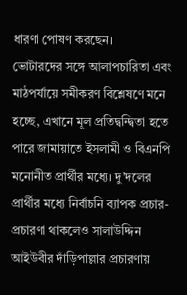ধারণা পোষণ করছেন।
ভোটারদের সঙ্গে আলাপচারিতা এবং মাঠপর্যায়ে সমীকরণ বিশ্লেষণে মনে হচ্ছে, এখানে মূল প্রতিদ্বন্দ্বিতা হতে পারে জামায়াতে ইসলামী ও বিএনপি মনোনীত প্রার্থীর মধ্যে। দু’দলের প্রার্থীর মধ্যে নির্বাচনি ব্যাপক প্রচার-প্রচারণা থাকলেও সালাউদ্দিন আইউবীর দাঁড়িপাল্লার প্রচারণায়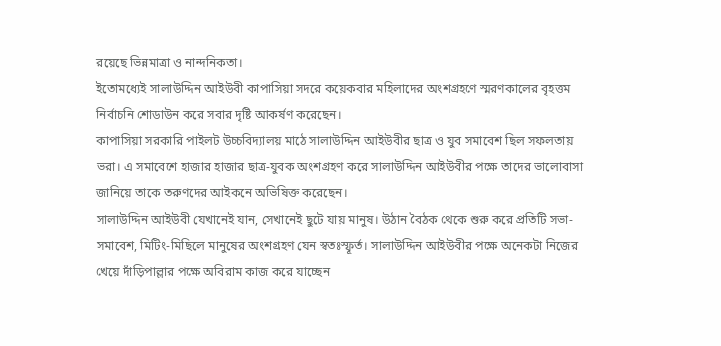রয়েছে ভিন্নমাত্রা ও নান্দনিকতা।
ইতোমধ্যেই সালাউদ্দিন আইউবী কাপাসিয়া সদরে কয়েকবার মহিলাদের অংশগ্রহণে স্মরণকালের বৃহত্তম নির্বাচনি শোডাউন করে সবার দৃষ্টি আকর্ষণ করেছেন।
কাপাসিয়া সরকারি পাইলট উচ্চবিদ্যালয় মাঠে সালাউদ্দিন আইউবীর ছাত্র ও যুব সমাবেশ ছিল সফলতায় ভরা। এ সমাবেশে হাজার হাজার ছাত্র-যুবক অংশগ্রহণ করে সালাউদ্দিন আইউবীর পক্ষে তাদের ভালোবাসা জানিয়ে তাকে তরুণদের আইকনে অভিষিক্ত করেছেন।
সালাউদ্দিন আইউবী যেখানেই যান, সেখানেই ছুটে যায় মানুষ। উঠান বৈঠক থেকে শুরু করে প্রতিটি সভা-সমাবেশ, মিটিং-মিছিলে মানুষের অংশগ্রহণ যেন স্বতঃস্ফূর্ত। সালাউদ্দিন আইউবীর পক্ষে অনেকটা নিজের খেয়ে দাঁড়িপাল্লার পক্ষে অবিরাম কাজ করে যাচ্ছেন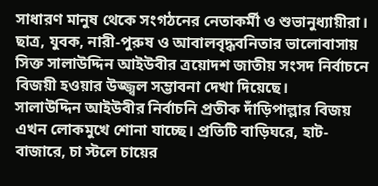সাধারণ মানুষ থেকে সংগঠনের নেতাকর্মী ও শুভানুধ্যায়ীরা। ছাত্র, যুবক, নারী-পুরুষ ও আবালবৃদ্ধবনিতার ভালোবাসায় সিক্ত সালাউদ্দিন আইউবীর ত্রয়োদশ জাতীয় সংসদ নির্বাচনে বিজয়ী হওয়ার উজ্জ্বল সম্ভাবনা দেখা দিয়েছে।
সালাউদ্দিন আইউবীর নির্বাচনি প্রতীক দাঁড়িপাল্লার বিজয় এখন লোকমুখে শোনা যাচ্ছে। প্রতিটি বাড়িঘরে, হাট-বাজারে, চা স্টলে চায়ের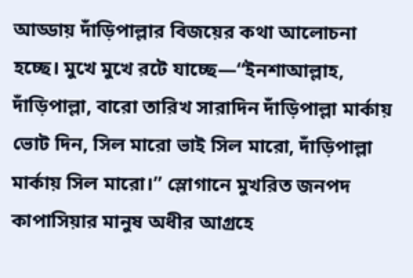আড্ডায় দাঁড়িপাল্লার বিজয়ের কথা আলোচনা হচ্ছে। মুখে মুখে রটে যাচ্ছে—“ইনশাআল্লাহ, দাঁড়িপাল্লা, বারো তারিখ সারাদিন দাঁড়িপাল্লা মার্কায় ভোট দিন, সিল মারো ভাই সিল মারো, দাঁড়িপাল্লা মার্কায় সিল মারো।” স্লোগানে মুখরিত জনপদ কাপাসিয়ার মানুষ অধীর আগ্রহে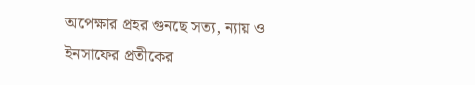অপেক্ষার প্রহর গুনছে সত্য, ন্যায় ও ইনসাফের প্রতীকের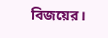বিজয়ের।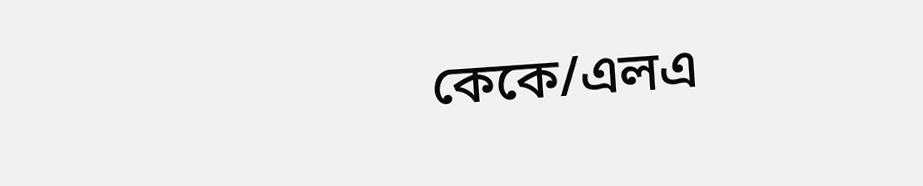কেকে/এলএ